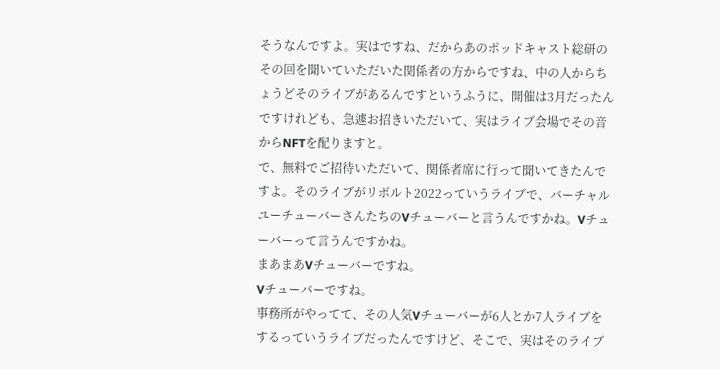そうなんですよ。実はですね、だからあのポッドキャスト総研のその回を聞いていただいた関係者の方からですね、中の人からちょうどそのライブがあるんですというふうに、開催は3月だったんですけれども、急遽お招きいただいて、実はライブ会場でその音からNFTを配りますと。
で、無料でご招待いただいて、関係者席に行って聞いてきたんですよ。そのライブがリボルト2022っていうライブで、バーチャルユーチューバーさんたちのVチューバーと言うんですかね。Vチューバーって言うんですかね。
まあまあVチューバーですね。
Vチューバーですね。
事務所がやってて、その人気Vチューバーが6人とか7人ライブをするっていうライブだったんですけど、そこで、実はそのライブ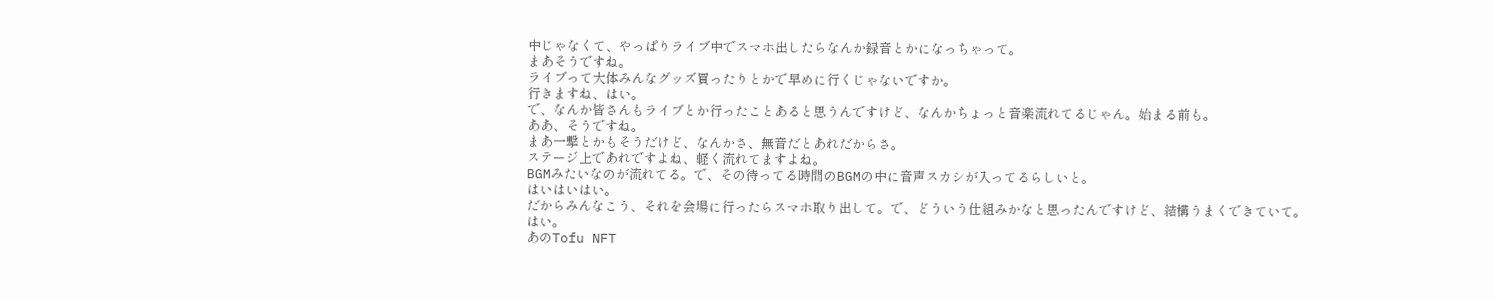中じゃなくて、やっぱりライブ中でスマホ出したらなんか録音とかになっちゃって。
まあそうですね。
ライブって大体みんなグッズ買ったりとかで早めに行くじゃないですか。
行きますね、はい。
で、なんか皆さんもライブとか行ったことあると思うんですけど、なんかちょっと音楽流れてるじゃん。始まる前も。
ああ、そうですね。
まあ一撃とかもそうだけど、なんかさ、無音だとあれだからさ。
ステージ上であれですよね、軽く流れてますよね。
BGMみたいなのが流れてる。で、その待ってる時間のBGMの中に音声スカシが入ってるらしいと。
はいはいはい。
だからみんなこう、それを会場に行ったらスマホ取り出して。で、どういう仕組みかなと思ったんですけど、結構うまくできていて。
はい。
あのTofu NFT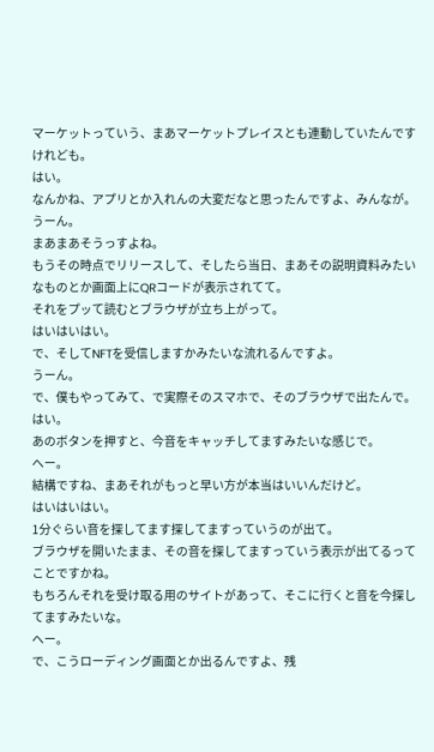マーケットっていう、まあマーケットプレイスとも連動していたんですけれども。
はい。
なんかね、アプリとか入れんの大変だなと思ったんですよ、みんなが。
うーん。
まあまあそうっすよね。
もうその時点でリリースして、そしたら当日、まあその説明資料みたいなものとか画面上にQRコードが表示されてて。
それをプッて読むとブラウザが立ち上がって。
はいはいはい。
で、そしてNFTを受信しますかみたいな流れるんですよ。
うーん。
で、僕もやってみて、で実際そのスマホで、そのブラウザで出たんで。
はい。
あのボタンを押すと、今音をキャッチしてますみたいな感じで。
へー。
結構ですね、まあそれがもっと早い方が本当はいいんだけど。
はいはいはい。
1分ぐらい音を探してます探してますっていうのが出て。
ブラウザを開いたまま、その音を探してますっていう表示が出てるってことですかね。
もちろんそれを受け取る用のサイトがあって、そこに行くと音を今探してますみたいな。
へー。
で、こうローディング画面とか出るんですよ、残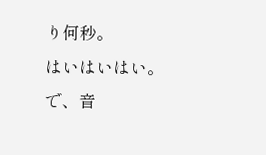り何秒。
はいはいはい。
で、音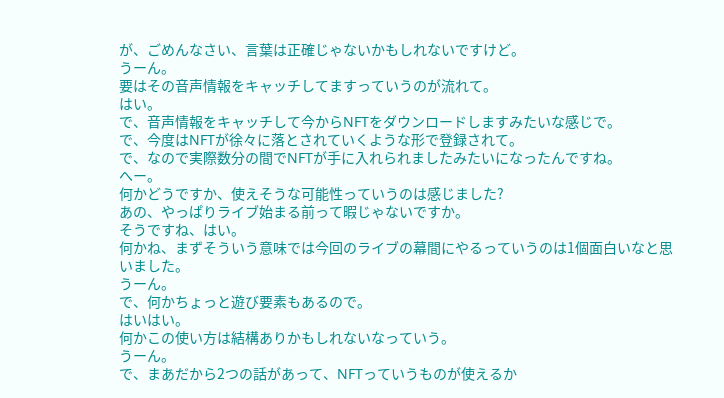が、ごめんなさい、言葉は正確じゃないかもしれないですけど。
うーん。
要はその音声情報をキャッチしてますっていうのが流れて。
はい。
で、音声情報をキャッチして今からNFTをダウンロードしますみたいな感じで。
で、今度はNFTが徐々に落とされていくような形で登録されて。
で、なので実際数分の間でNFTが手に入れられましたみたいになったんですね。
へー。
何かどうですか、使えそうな可能性っていうのは感じました?
あの、やっぱりライブ始まる前って暇じゃないですか。
そうですね、はい。
何かね、まずそういう意味では今回のライブの幕間にやるっていうのは1個面白いなと思いました。
うーん。
で、何かちょっと遊び要素もあるので。
はいはい。
何かこの使い方は結構ありかもしれないなっていう。
うーん。
で、まあだから2つの話があって、NFTっていうものが使えるか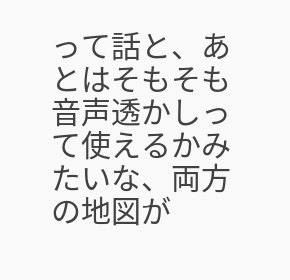って話と、あとはそもそも音声透かしって使えるかみたいな、両方の地図が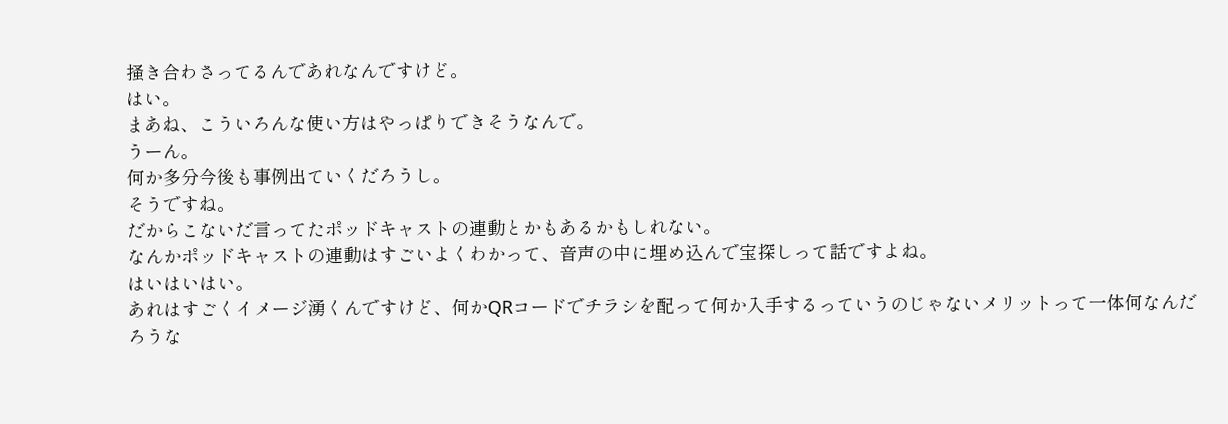掻き合わさってるんであれなんですけど。
はい。
まあね、こういろんな使い方はやっぱりできそうなんで。
うーん。
何か多分今後も事例出ていくだろうし。
そうですね。
だからこないだ言ってたポッドキャストの連動とかもあるかもしれない。
なんかポッドキャストの連動はすごいよくわかって、音声の中に埋め込んで宝探しって話ですよね。
はいはいはい。
あれはすごくイメージ湧くんですけど、何かQRコードでチラシを配って何か入手するっていうのじゃないメリットって一体何なんだろうな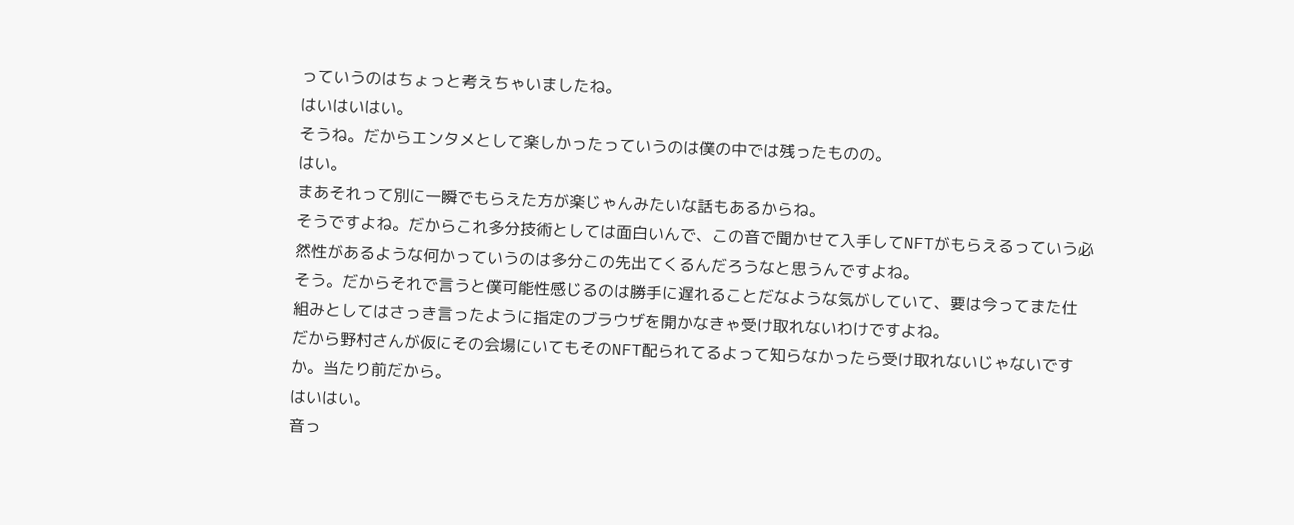っていうのはちょっと考えちゃいましたね。
はいはいはい。
そうね。だからエンタメとして楽しかったっていうのは僕の中では残ったものの。
はい。
まあそれって別に一瞬でもらえた方が楽じゃんみたいな話もあるからね。
そうですよね。だからこれ多分技術としては面白いんで、この音で聞かせて入手してNFTがもらえるっていう必然性があるような何かっていうのは多分この先出てくるんだろうなと思うんですよね。
そう。だからそれで言うと僕可能性感じるのは勝手に遅れることだなような気がしていて、要は今ってまた仕組みとしてはさっき言ったように指定のブラウザを開かなきゃ受け取れないわけですよね。
だから野村さんが仮にその会場にいてもそのNFT配られてるよって知らなかったら受け取れないじゃないですか。当たり前だから。
はいはい。
音っ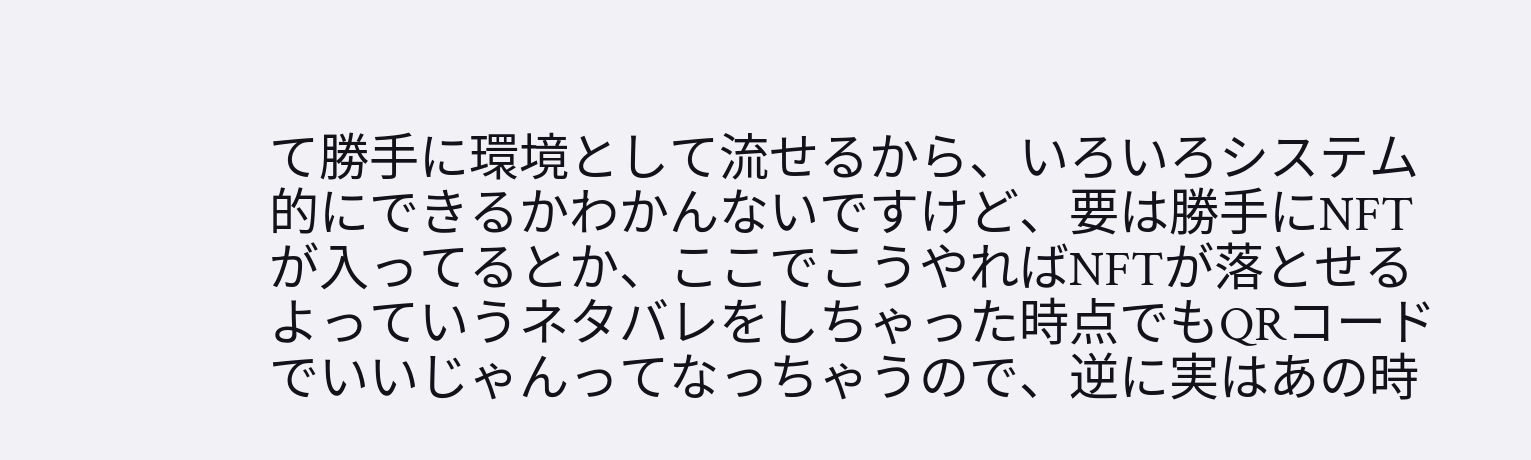て勝手に環境として流せるから、いろいろシステム的にできるかわかんないですけど、要は勝手にNFTが入ってるとか、ここでこうやればNFTが落とせるよっていうネタバレをしちゃった時点でもQRコードでいいじゃんってなっちゃうので、逆に実はあの時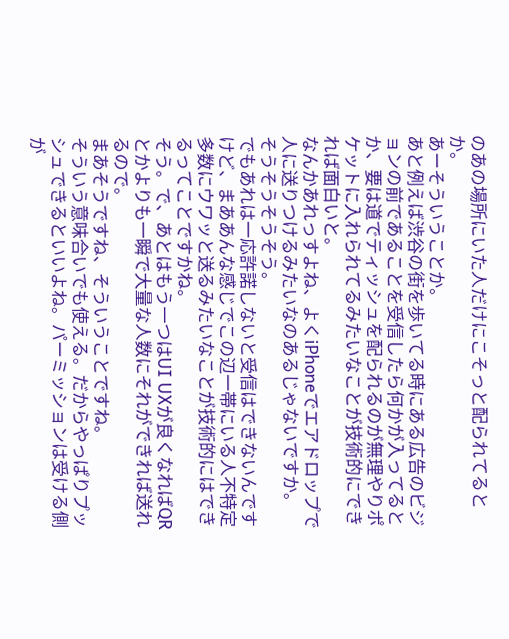のあの場所にいた人だけにこそっと配られてるとか。
あーそういうことか。
あと例えば渋谷の街を歩いてる時にある広告のビジョンの前であることを受信したら何かが入ってるとか、要は道でティッシュを配られるのが無理やりポケットに入れられてるみたいなことが技術的にできれば面白いと。
なんかあれっすよね、よくiPhoneでエアドロップで人に送りつけるみたいなのあるじゃないですか。
そうそうそうそう。
でもあれは一応許諾しないと受信はできないんですけど、まああんな感じでこの辺一帯にいる人不特定多数にウワッと送るみたいなことが技術的にはできるってことですかね。
そう。で、あとはもう一つはUI UXが良くなればQRとかよりも一瞬で大量な人数にそれができれば送れるので。
まあそうですね、そういうことですね。
そういう意味合いでも使える。だからやっぱりプッシュできるといいよね。パーミッションは受ける側が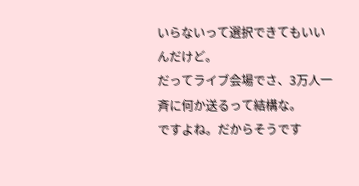いらないって選択できてもいいんだけど。
だってライブ会場でさ、3万人一斉に何か送るって結構な。
ですよね。だからそうです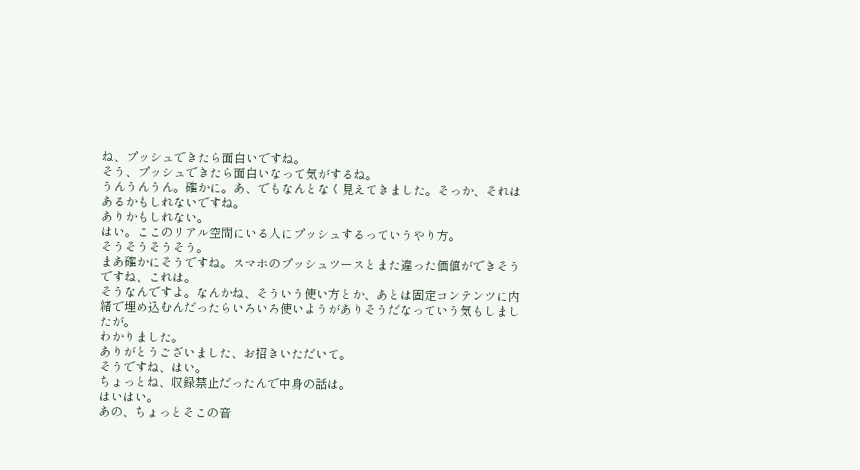ね、プッシュできたら面白いですね。
そう、プッシュできたら面白いなって気がするね。
うんうんうん。確かに。あ、でもなんとなく見えてきました。そっか、それはあるかもしれないですね。
ありかもしれない。
はい。ここのリアル空間にいる人にプッシュするっていうやり方。
そうそうそうそう。
まあ確かにそうですね。スマホのプッシュツースとまた違った価値ができそうですね、これは。
そうなんですよ。なんかね、そういう使い方とか、あとは固定コンテンツに内緒で埋め込むんだったらいろいろ使いようがありそうだなっていう気もしましたが。
わかりました。
ありがとうございました、お招きいただいて。
そうですね、はい。
ちょっとね、収録禁止だったんで中身の話は。
はいはい。
あの、ちょっとそこの音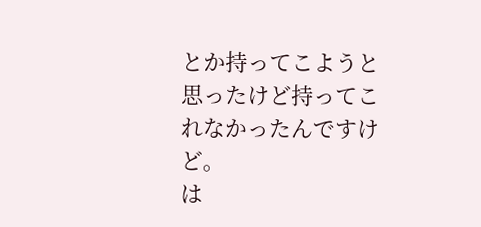とか持ってこようと思ったけど持ってこれなかったんですけど。
は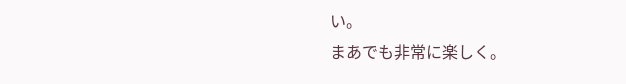い。
まあでも非常に楽しく。